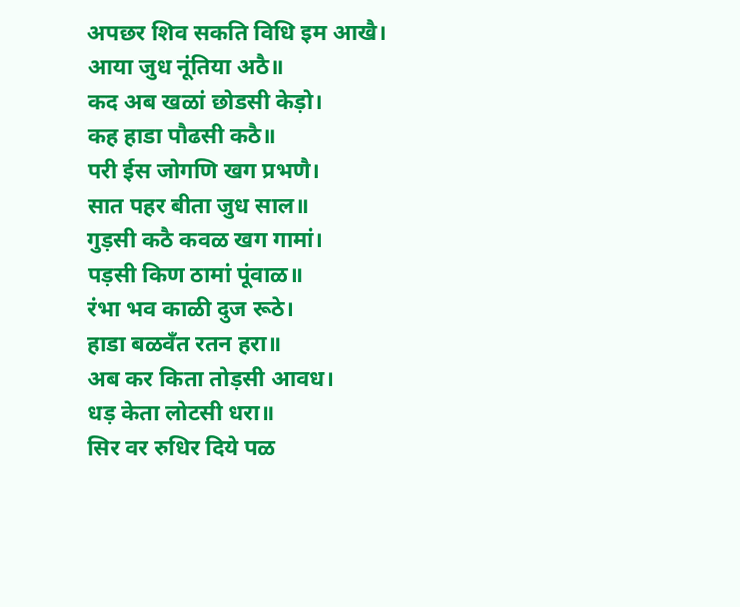अपछर शिव सकति विधि इम आखै।
आया जुध नूंतिया अठै॥
कद अब खळां छोडसी केड़ो।
कह हाडा पौढसी कठै॥
परी ईस जोगणि खग प्रभणै।
सात पहर बीता जुध साल॥
गुड़सी कठै कवळ खग गामां।
पड़सी किण ठामां पूंवाळ॥
रंभा भव काळी दुज रूठे।
हाडा बळवँत रतन हरा॥
अब कर किता तोड़सी आवध।
धड़ केता लोटसी धरा॥
सिर वर रुधिर दिये पळ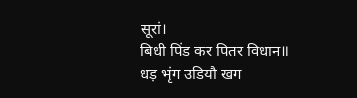सूरां।
बिधी पिंड कर पितर विधान॥
धड़ भृंग उडियौ खग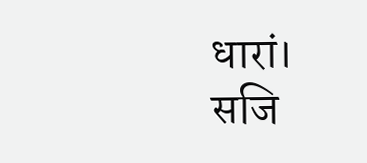धारां।
सजि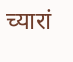च्यारां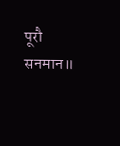पूरौ सनमान॥